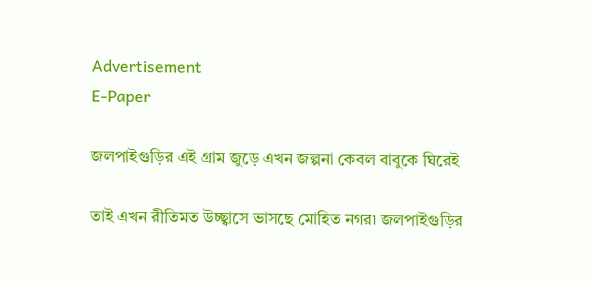Advertisement
E-Paper

জলপাইগুড়ির এই গ্রাম জুড়ে এখন জল্পনা কেবল বাবুকে ঘিরেই

তাই এখন রীতিমত উচ্ছ্বাসে ভাসছে মোহিত নগর৷ জলপাইগুড়ির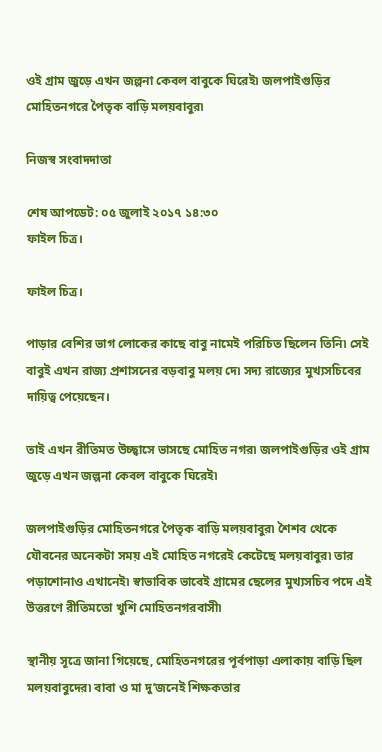ওই গ্রাম জুড়ে এখন জল্পনা কেবল বাবুকে ঘিরেই৷ জলপাইগুড়ির মোহিতনগরে পৈতৃক বাড়ি মলয়বাবুর৷

নিজস্ব সংবাদদাতা

শেষ আপডেট: ০৫ জুলাই ২০১৭ ১৪:৩০
ফাইল চিত্র।

ফাইল চিত্র।

পাড়ার বেশির ভাগ লোকের কাছে বাবু নামেই পরিচিত ছিলেন তিনি৷ সেই বাবুই এখন রাজ্য প্রশাসনের বড়বাবু মলয় দে৷ সদ্য রাজ্যের মুখ্যসচিবের দায়িত্ব পেয়েছেন।

তাই এখন রীতিমত উচ্ছ্বাসে ভাসছে মোহিত নগর৷ জলপাইগুড়ির ওই গ্রাম জুড়ে এখন জল্পনা কেবল বাবুকে ঘিরেই৷

জলপাইগুড়ির মোহিতনগরে পৈতৃক বাড়ি মলয়বাবুর৷ শৈশব থেকে যৌবনের অনেকটা সময় এই মোহিত নগরেই কেটেছে মলয়বাবুর৷ তার পড়াশোনাও এখানেই৷ স্বাভাবিক ভাবেই গ্রামের ছেলের মুখ্যসচিব পদে এই উত্তরণে রীতিমতো খুশি মোহিতনগরবাসী৷

স্থানীয় সূত্রে জানা গিয়েছে, মোহিতনগরের পূর্বপাড়া এলাকায় বাড়ি ছিল মলয়বাবুদের৷ বাবা ও মা দু’জনেই শিক্ষকতার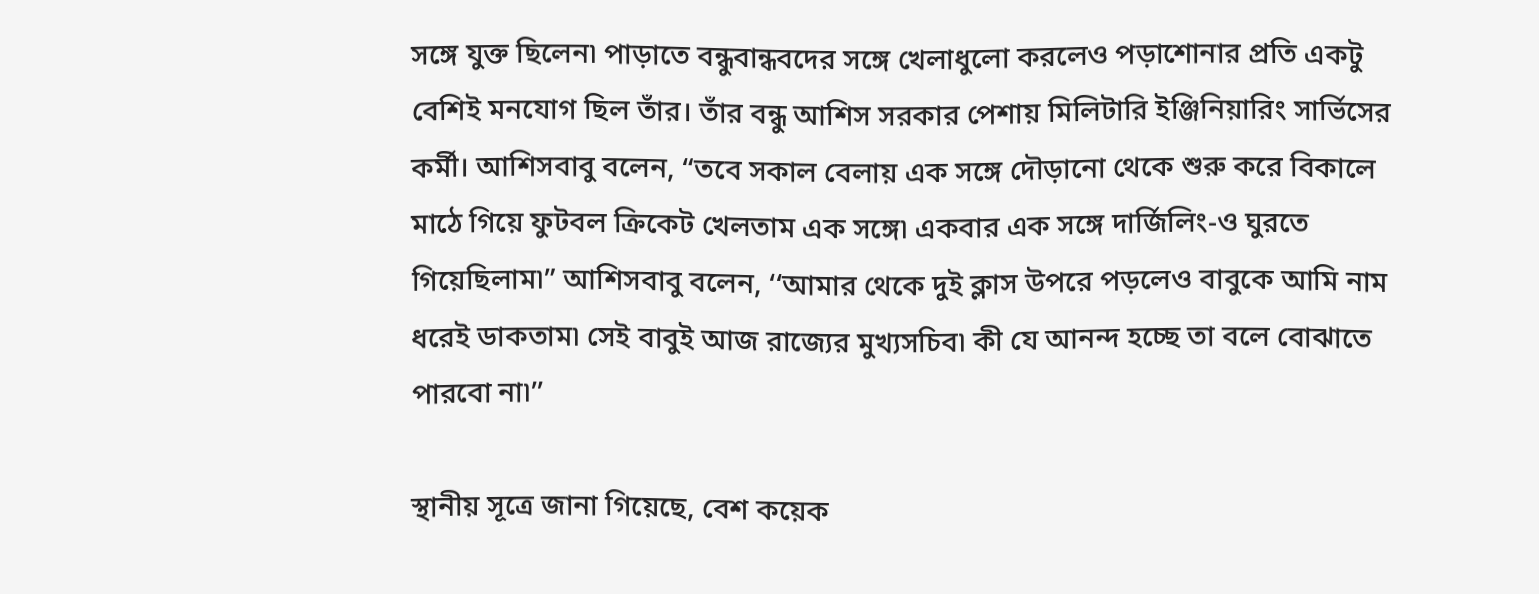সঙ্গে যুক্ত ছিলেন৷ পাড়াতে বন্ধুবান্ধবদের সঙ্গে খেলাধুলো করলেও পড়াশোনার প্রতি একটু বেশিই মনযোগ ছিল তাঁর। তাঁর বন্ধু আশিস সরকার পেশায় মিলিটারি ইঞ্জিনিয়ারিং সার্ভিসের কর্মী। আশিসবাবু বলেন, “তবে সকাল বেলায় এক সঙ্গে দৌড়ানো থেকে শুরু করে বিকালে মাঠে গিয়ে ফুটবল ক্রিকেট খেলতাম এক সঙ্গে৷ একবার এক সঙ্গে দার্জিলিং-ও ঘুরতে গিয়েছিলাম৷” আশিসবাবু বলেন, ‘‘আমার থেকে দুই ক্লাস উপরে পড়লেও বাবুকে আমি নাম ধরেই ডাকতাম৷ সেই বাবুই আজ রাজ্যের মুখ্যসচিব৷ কী যে আনন্দ হচ্ছে তা বলে বোঝাতে পারবো না৷’’

স্থানীয় সূত্রে জানা গিয়েছে, বেশ কয়েক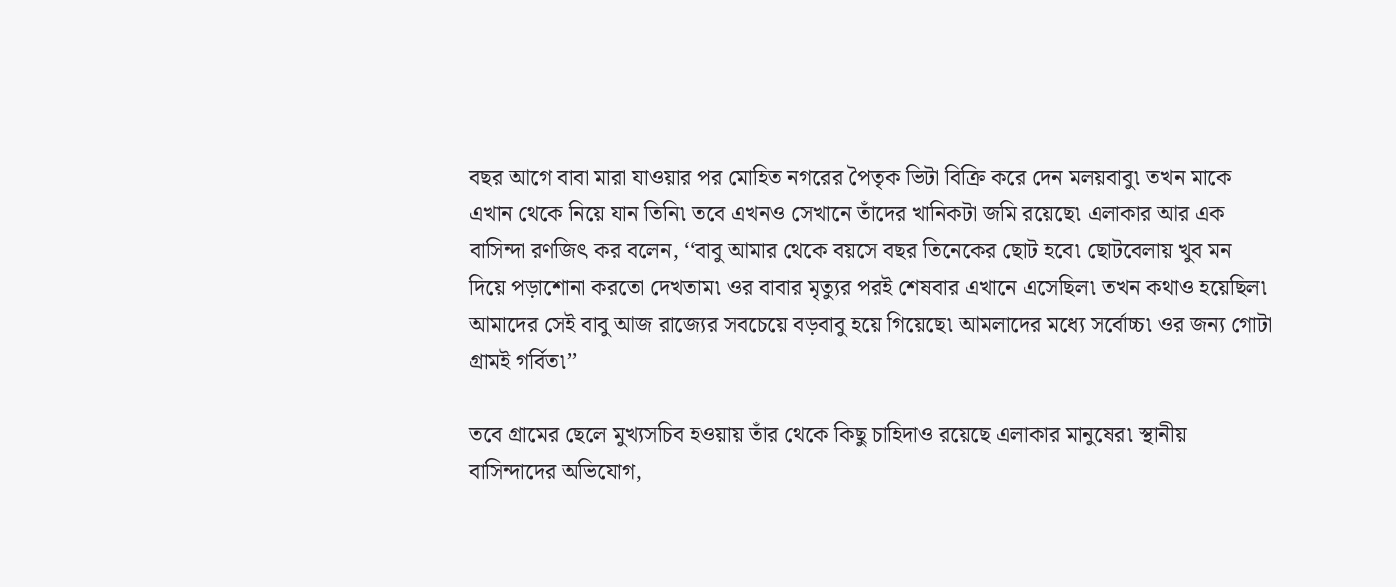বছর আগে বাবা মারা যাওয়ার পর মোহিত নগরের পৈতৃক ভিটা বিক্রি করে দেন মলয়বাবু৷ তখন মাকে এখান থেকে নিয়ে যান তিনি৷ তবে এখনও সেখানে তাঁদের খানিকটা জমি রয়েছে৷ এলাকার আর এক বাসিন্দা রণজিৎ কর বলেন, ‘‘বাবু আমার থেকে বয়সে বছর তিনেকের ছোট হবে৷ ছোটবেলায় খুব মন দিয়ে পড়াশোনা করতো দেখতাম৷ ওর বাবার মৃত্যুর পরই শেষবার এখানে এসেছিল৷ তখন কথাও হয়েছিল৷ আমাদের সেই বাবু আজ রাজ্যের সবচেয়ে বড়বাবু হয়ে গিয়েছে৷ আমলাদের মধ্যে সর্বোচ্চ৷ ওর জন্য গোটা গ্রামই গর্বিত৷’’

তবে গ্রামের ছেলে মুখ্যসচিব হওয়ায় তাঁর থেকে কিছু চাহিদাও রয়েছে এলাকার মানুষের৷ স্থানীয় বাসিন্দাদের অভিযোগ,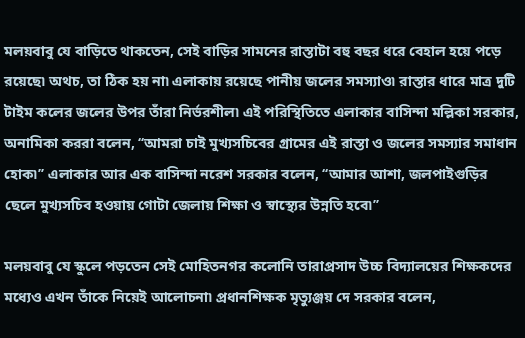মলয়বাবু যে বাড়িতে থাকতেন, সেই বাড়ির সামনের রাস্তাটা বহু বছর ধরে বেহাল হয়ে পড়ে রয়েছে৷ অথচ, তা ঠিক হয় না৷ এলাকায় রয়েছে পানীয় জলের সমস্যাও৷ রাস্তার ধারে মাত্র দুটি টাইম কলের জলের উপর তাঁরা নির্ভরশীল৷ এই পরিস্থিতিতে এলাকার বাসিন্দা মল্লিকা সরকার, অনামিকা কররা বলেন, ‘‘আমরা চাই মুখ্যসচিবের গ্রামের এই রাস্তা ও জলের সমস্যার সমাধান হোক৷’’ এলাকার আর এক বাসিন্দা নরেশ সরকার বলেন, ‘‘আমার আশা, জলপাইগুড়ির ছেলে মুখ্যসচিব হওয়ায় গোটা জেলায় শিক্ষা ও স্বাস্থ্যের উন্নতি হবে৷’’

মলয়বাবু যে স্কুলে পড়তেন সেই মোহিতনগর কলোনি তারাপ্রসাদ উচ্চ বিদ্যালয়ের শিক্ষকদের মধ্যেও এখন তাঁকে নিয়েই আলোচনা৷ প্রধানশিক্ষক মৃত্যুঞ্জয় দে সরকার বলেন,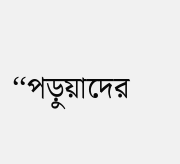‘‘পড়ুয়াদের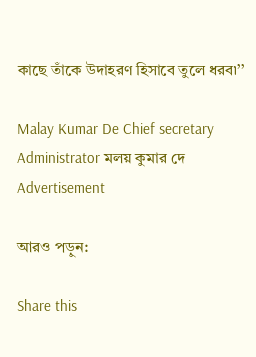কাছে তাঁকে উদাহরণ হিসাবে তুলে ধরব৷’’

Malay Kumar De Chief secretary Administrator মলয় কুমার দে
Advertisement

আরও পড়ুন:

Share this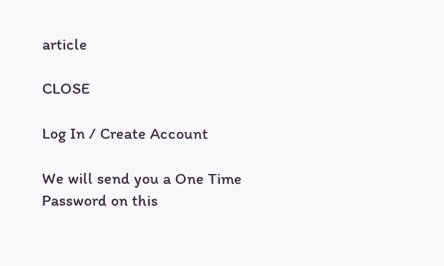article

CLOSE

Log In / Create Account

We will send you a One Time Password on this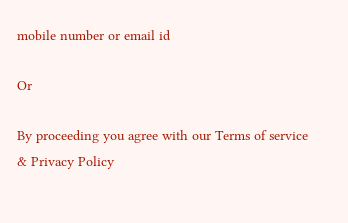mobile number or email id

Or

By proceeding you agree with our Terms of service & Privacy Policy